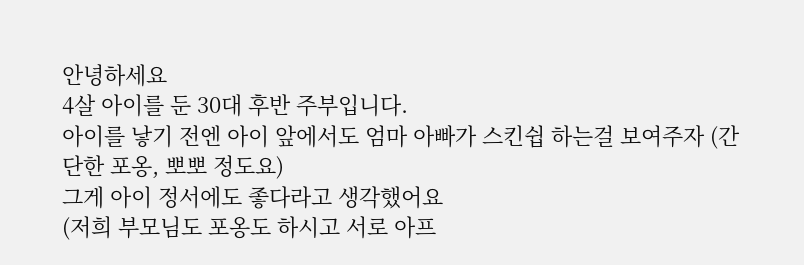안녕하세요
4살 아이를 둔 30대 후반 주부입니다.
아이를 낳기 전엔 아이 앞에서도 엄마 아빠가 스킨쉽 하는걸 보여주자 (간단한 포옹, 뽀뽀 정도요)
그게 아이 정서에도 좋다라고 생각했어요
(저희 부모님도 포옹도 하시고 서로 아프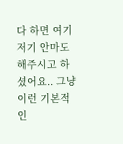다 하면 여기저기 안마도 해주시고 하셨어요.. 그냥 이런 기본적인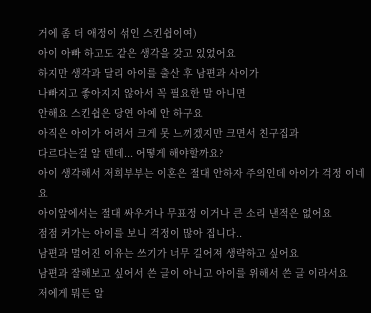거에 좀 더 애정이 섞인 스킨쉽이여)
아이 아빠 하고도 같은 생각을 갖고 있었어요
하지만 생각과 달리 아이를 출산 후 남편과 사이가
나빠지고 좋아지지 않아서 꼭 필요한 말 아니면
안해요 스킨쉽은 당연 아예 안 하구요
아직은 아이가 어려서 크게 못 느끼겠지만 크면서 친구집과
다르다는걸 알 텐데... 어떻게 해야할까요?
아이 생각해서 저희부부는 이혼은 절대 안하자 주의인데 아이가 걱정 이네요
아이앞에서는 절대 싸우거나 무표정 이거나 큰 소리 낸적은 없어요
점점 커가는 아이를 보니 걱정이 많아 집니다..
남편과 멀어진 이유는 쓰기가 너무 길어져 생략하고 싶어요
남편과 잘해보고 싶어서 쓴 글이 아니고 아이를 위해서 쓴 글 이라서요
저에게 뭐든 알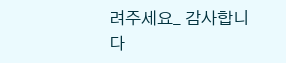려주세요_ 감사합니다